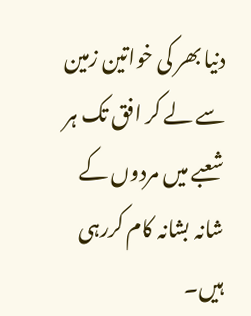دنیا بھر کی خواتین زمین سے لے کر افق تک ہر شعبے میں مردوں کے شانہ بشانہ کام کررہی ہیں۔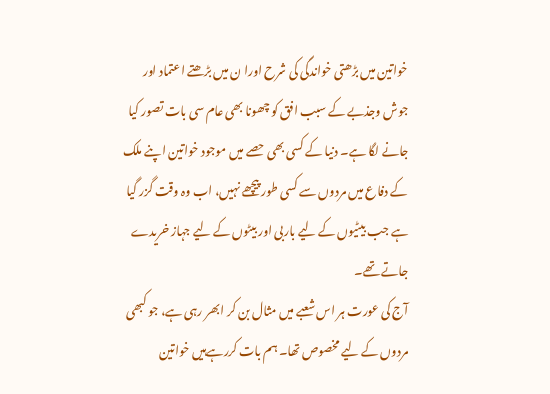خواتین میں بڑھتی خواندگی کی شرح اورا ن میں بڑھتے اعتماد اور جوش وجذبے کے سبب افق کو چھونا بھی عام سی بات تصور کیا جانے لگا ہے۔ دنیا کے کسی بھی حصے میں موجود خواتین اپنے ملک کے دفاع میں مردوں سے کسی طور پیچھے نہیں، اب وہ وقت گزر گیا ہے جب بیٹیوں کے لیے باربی اور بیٹوں کے لیے جہاز خریدے جاتے تھے۔
آج کی عورت ہر اس شعبے میں مثال بن کر ابھر رہی ہے، جو کبھی مردوں کے لیے مخصوص تھا۔ ہم بات کررہےہیں خواتین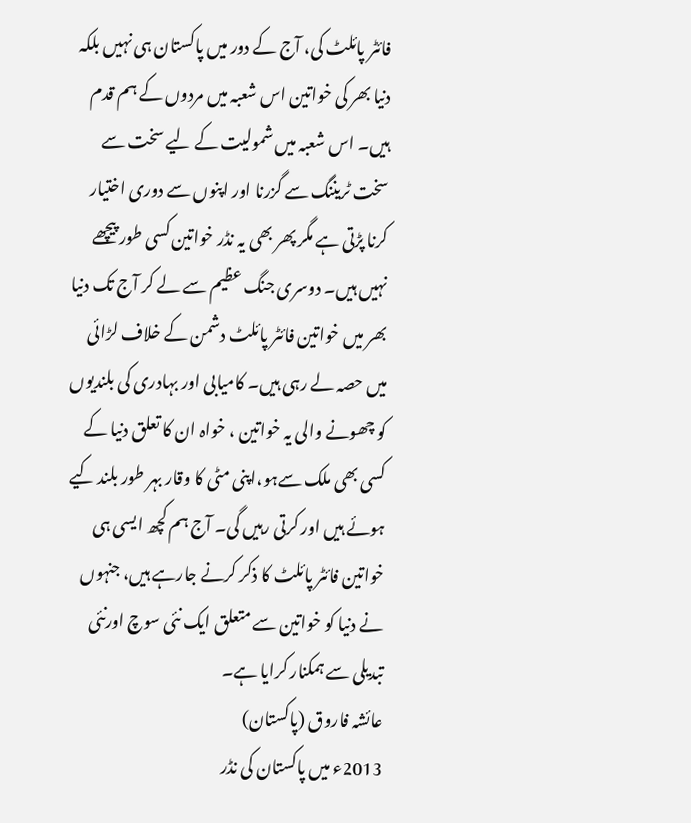فائٹر پائلٹ کی، آج کے دور میں پاکستان ہی نہیں بلکہ دنیا بھر کی خواتین اس شعبہ میں مردوں کے ہم قدم ہیں۔ اس شعبہ میں شمولیت کے لیے سخت سے سخت ٹریننگ سے گزرنا اور اپنوں سے دوری اختیار کرنا پڑتی ہے مگر پھر بھی یہ نڈر خواتین کسی طور پیچھے نہیں ہیں۔ دوسری جنگ عظیم سے لے کر آج تک دنیا بھر میں خواتین فائٹر پائلٹ دشمن کے خلاف لڑائی میں حصہ لے رہی ہیں۔ کامیابی اور بہادری کی بلندیوں کو چھونے والی یہ خواتین ، خواہ ان کا تعلق دنیا کے کسی بھی ملک سےہو،اپنی مٹی کا وقار بہر طور بلند کیے ہوئے ہیں اور کرتی رہیں گی۔ آج ہم کچھ ایسی ہی خواتین فائٹر پائلٹ کا ذکر کرنے جارہے ہیں، جنہوں نے دنیا کو خواتین سے متعلق ایک نئی سوچ اورنئی تبدیلی سے ہمکنار کرایا ہے۔
عائشہ فاروق (پاکستان)
2013ء میں پاکستان کی نڈر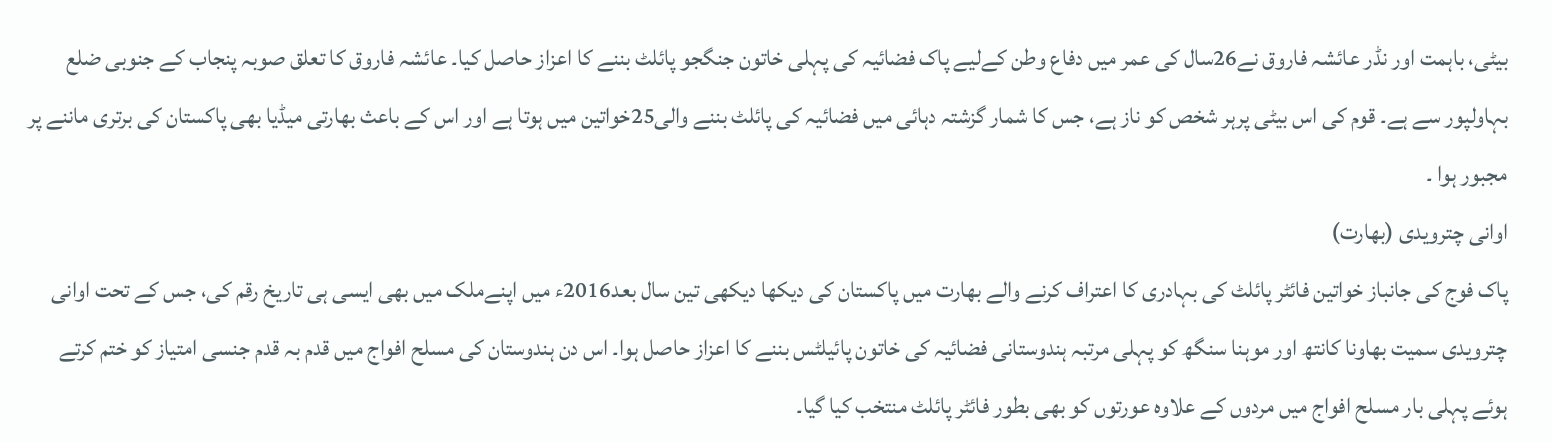بیٹی، باہمت اور نڈر عائشہ فاروق نے26سال کی عمر میں دفاع وطن کےلیے پاک فضائیہ کی پہلی خاتون جنگجو پائلٹ بننے کا اعزاز حاصل کیا۔ عائشہ فاروق کا تعلق صوبہ پنجاب کے جنوبی ضلع بہاولپور سے ہے۔ قوم کی اس بیٹی پرہر شخص کو ناز ہے، جس کا شمار گزشتہ دہائی میں فضائیہ کی پائلٹ بننے والی25خواتین میں ہوتا ہے اور اس کے باعث بھارتی میڈیا بھی پاکستان کی برتری ماننے پر مجبور ہوا ۔
اوانی چترویدی (بھارت)
پاک فوج کی جانباز خواتین فائٹر پائلٹ کی بہادری کا اعتراف کرنے والے بھارت میں پاکستان کی دیکھا دیکھی تین سال بعد2016ء میں اپنےملک میں بھی ایسی ہی تاریخ رقم کی، جس کے تحت اوانی چترویدی سمیت بھاونا کانتھ اور موہنا سنگھ کو پہلی مرتبہ ہندوستانی فضائیہ کی خاتون پائیلٹس بننے کا اعزاز حاصل ہوا۔ اس دن ہندوستان کی مسلح افواج میں قدم بہ قدم جنسی امتیاز کو ختم کرتے ہوئے پہلی بار مسلح افواج میں مردوں کے علاوہ عورتوں کو بھی بطور فائٹر پائلٹ منتخب کیا گیا۔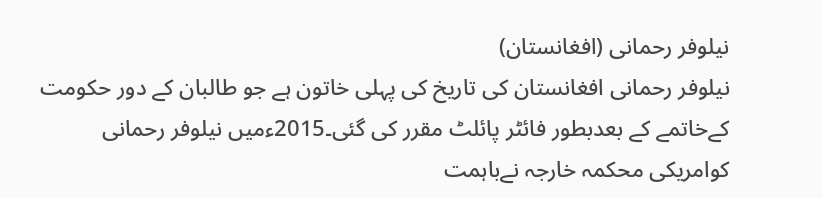نیلوفر رحمانی (افغانستان)
نیلوفر رحمانی افغانستان کی تاریخ کی پہلی خاتون ہے جو طالبان کے دور حکومت کےخاتمے کے بعدبطور فائٹر پائلٹ مقرر کی گئی۔2015ءمیں نیلوفر رحمانی کوامریکی محکمہ خارجہ نےباہمت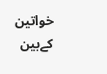خواتین کےبین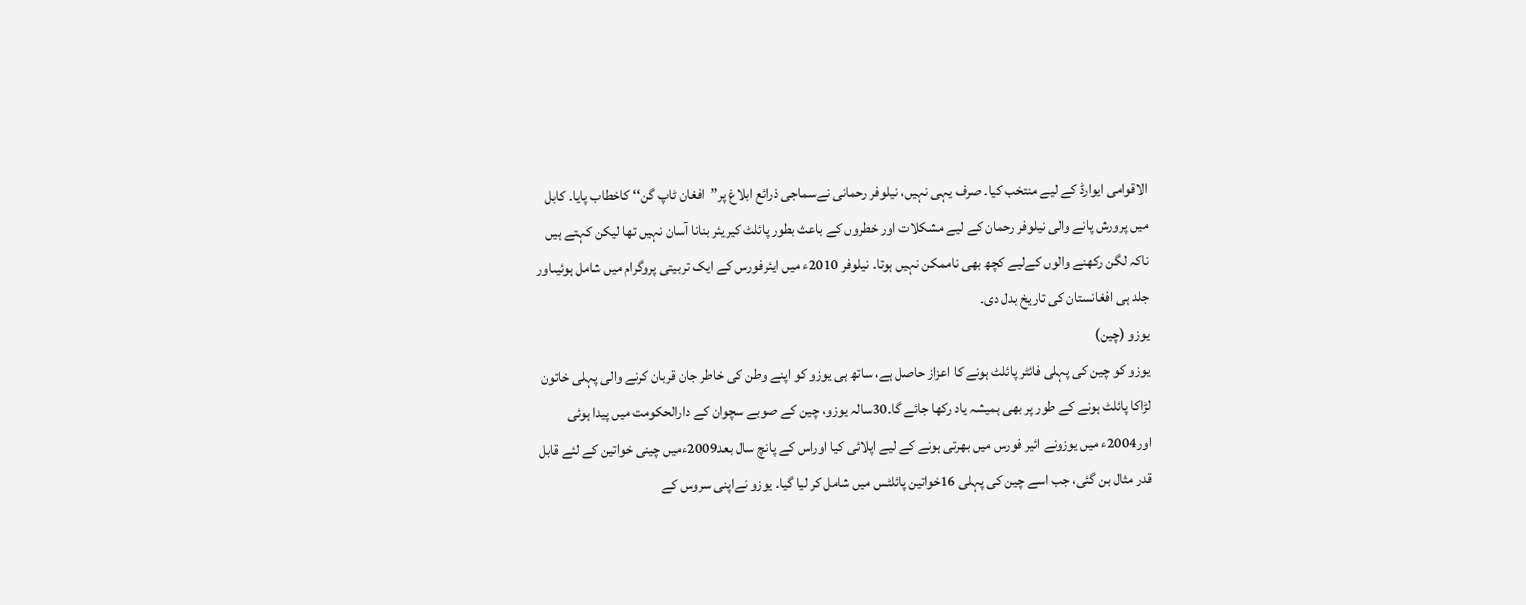الاقوامی ایوارڈ کے لیے منتخب کیا۔ صرف یہی نہیں، نیلوفر رحمانی نےسماجی ذرائع ابلاغ پر’’افغان ٹاپ گن‘‘ کاخطاب پایا۔ کابل میں پرورش پانے والی نیلوفر رحمان کے لیے مشکلات اور خطروں کے باعث بطور پائلٹ کیریئر بنانا آسان نہیں تھا لیکن کہتے ہیں ناکہ لگن رکھنے والوں کےلیے کچھ بھی ناممکن نہیں ہوتا۔ نیلوفر 2010ء میں ایئرفورس کے ایک تربیتی پروگرام میں شامل ہوئیںاور جلد ہی افغانستان کی تاریخ بدل دی۔
یوزو (چین)
یوزو کو چین کی پہلی فائٹر پائلٹ ہونے کا اعزاز حاصل ہے، ساتھ ہی یوزو کو اپنے وطن کی خاطر جان قربان کرنے والی پہلی خاتون لڑاکا پائلٹ ہونے کے طور پر بھی ہمیشہ یاد رکھا جائے گا۔30سالہ یوزو، چین کے صوبے سچوان کے دارالحکومت میں پیدا ہوئی اور2004ء میں یوزونے ائیر فورس میں بھرتی ہونے کے لیے اپلائی کیا اوراس کے پانچ سال بعد2009ءمیں چینی خواتین کے لئے قابل قدر مثال بن گئی، جب اسے چین کی پہلی 16خواتین پائلٹس میں شامل کر لیا گیا۔ یوزو نےاپنی سروس کے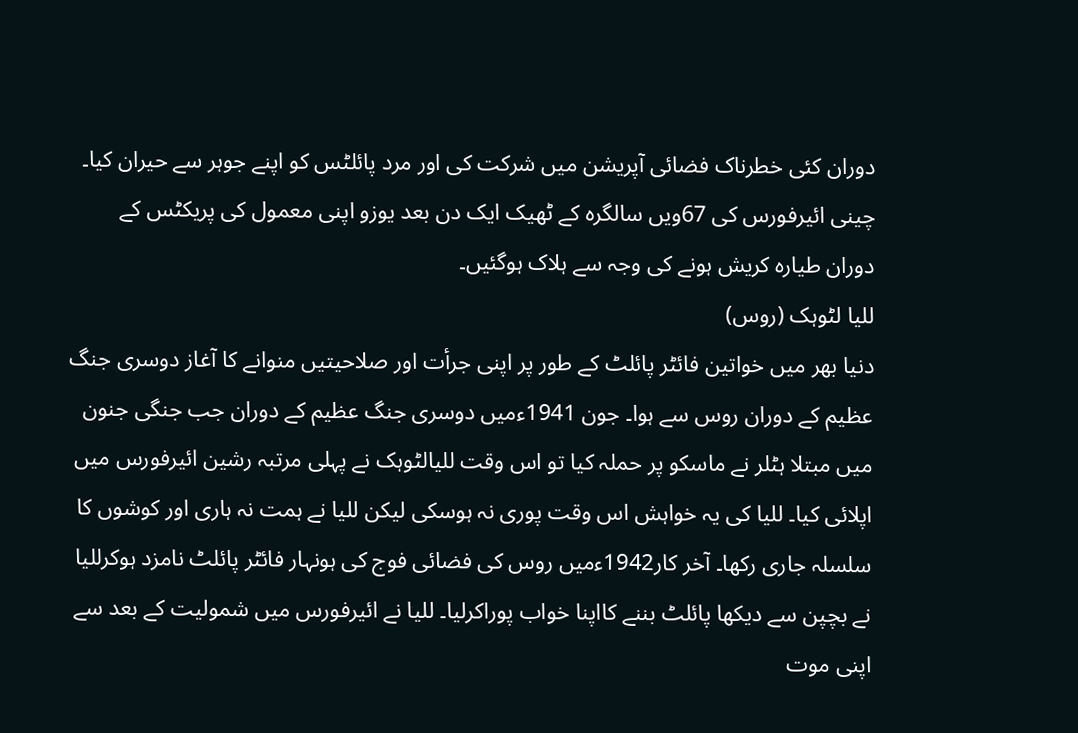دوران کئی خطرناک فضائی آپریشن میں شرکت کی اور مرد پائلٹس کو اپنے جوہر سے حیران کیا۔ چینی ائیرفورس کی 67ویں سالگرہ کے ٹھیک ایک دن بعد یوزو اپنی معمول کی پریکٹس کے دوران طیارہ کریش ہونے کی وجہ سے ہلاک ہوگئیں۔
للیا لٹوہک (روس)
دنیا بھر میں خواتین فائٹر پائلٹ کے طور پر اپنی جرأت اور صلاحیتیں منوانے کا آغاز دوسری جنگ عظیم کے دوران روس سے ہوا۔ جون 1941ءمیں دوسری جنگ عظیم کے دوران جب جنگی جنون میں مبتلا ہٹلر نے ماسکو پر حملہ کیا تو اس وقت للیالٹوہک نے پہلی مرتبہ رشین ائیرفورس میں اپلائی کیا۔ للیا کی یہ خواہش اس وقت پوری نہ ہوسکی لیکن للیا نے ہمت نہ ہاری اور کوشوں کا سلسلہ جاری رکھا۔ آخر کار1942ءمیں روس کی فضائی فوج کی ہونہار فائٹر پائلٹ نامزد ہوکرللیا نے بچپن سے دیکھا پائلٹ بننے کااپنا خواب پوراکرلیا۔ للیا نے ائیرفورس میں شمولیت کے بعد سے اپنی موت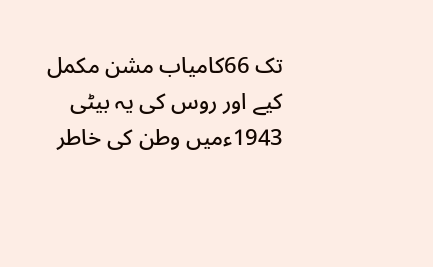تک 66کامیاب مشن مکمل کیے اور روس کی یہ بیٹی 1943ءمیں وطن کی خاطر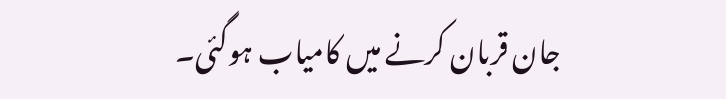جان قربان کرنے میں کامیاب ہوگئی۔